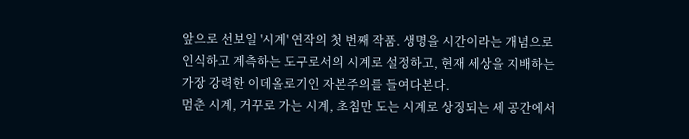앞으로 선보일 '시계' 연작의 첫 번째 작품. 생명을 시간이라는 개념으로 인식하고 계측하는 도구로서의 시계로 설정하고, 현재 세상을 지배하는 가장 강력한 이데올로기인 자본주의를 들여다본다.
멈춘 시계, 거꾸로 가는 시계, 초침만 도는 시계로 상징되는 세 공간에서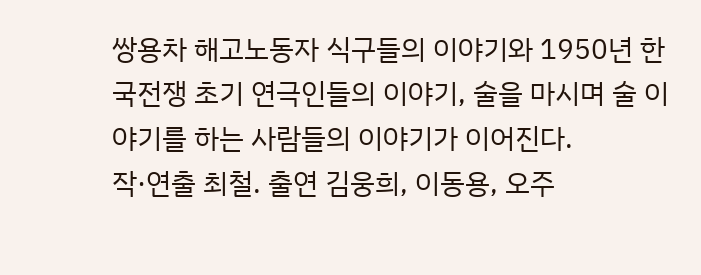쌍용차 해고노동자 식구들의 이야기와 1950년 한국전쟁 초기 연극인들의 이야기, 술을 마시며 술 이야기를 하는 사람들의 이야기가 이어진다.
작·연출 최철. 출연 김웅희, 이동용, 오주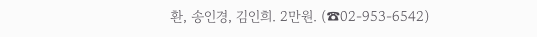환, 송인경, 김인희. 2만원. (☎02-953-6542)